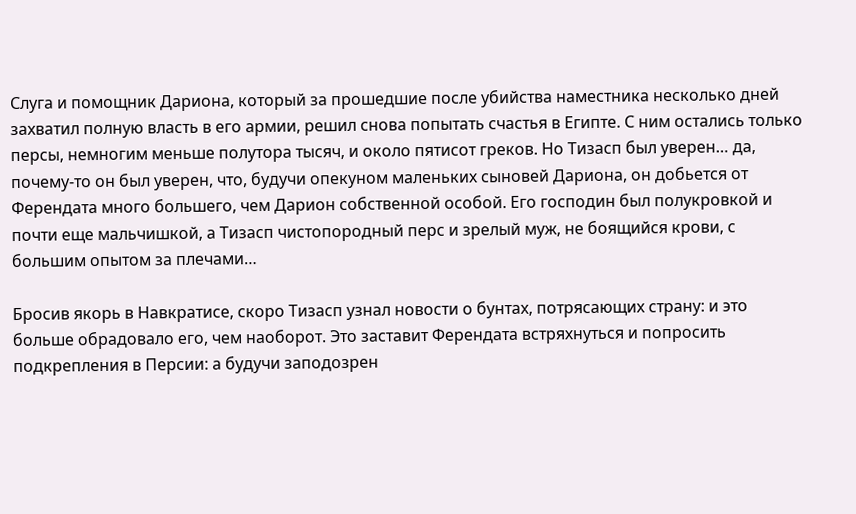Слуга и помощник Дариона, который за прошедшие после убийства наместника несколько дней захватил полную власть в его армии, решил снова попытать счастья в Египте. С ним остались только персы, немногим меньше полутора тысяч, и около пятисот греков. Но Тизасп был уверен… да, почему-то он был уверен, что, будучи опекуном маленьких сыновей Дариона, он добьется от Ферендата много большего, чем Дарион собственной особой. Его господин был полукровкой и почти еще мальчишкой, а Тизасп чистопородный перс и зрелый муж, не боящийся крови, с большим опытом за плечами…

Бросив якорь в Навкратисе, скоро Тизасп узнал новости о бунтах, потрясающих страну: и это больше обрадовало его, чем наоборот. Это заставит Ферендата встряхнуться и попросить подкрепления в Персии: а будучи заподозрен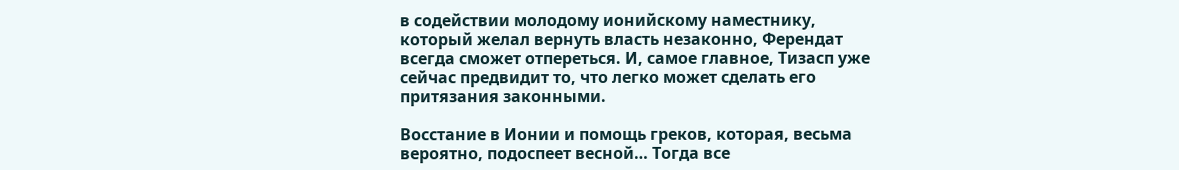в содействии молодому ионийскому наместнику, который желал вернуть власть незаконно, Ферендат всегда сможет отпереться. И, самое главное, Тизасп уже сейчас предвидит то, что легко может сделать его притязания законными.

Восстание в Ионии и помощь греков, которая, весьма вероятно, подоспеет весной… Тогда все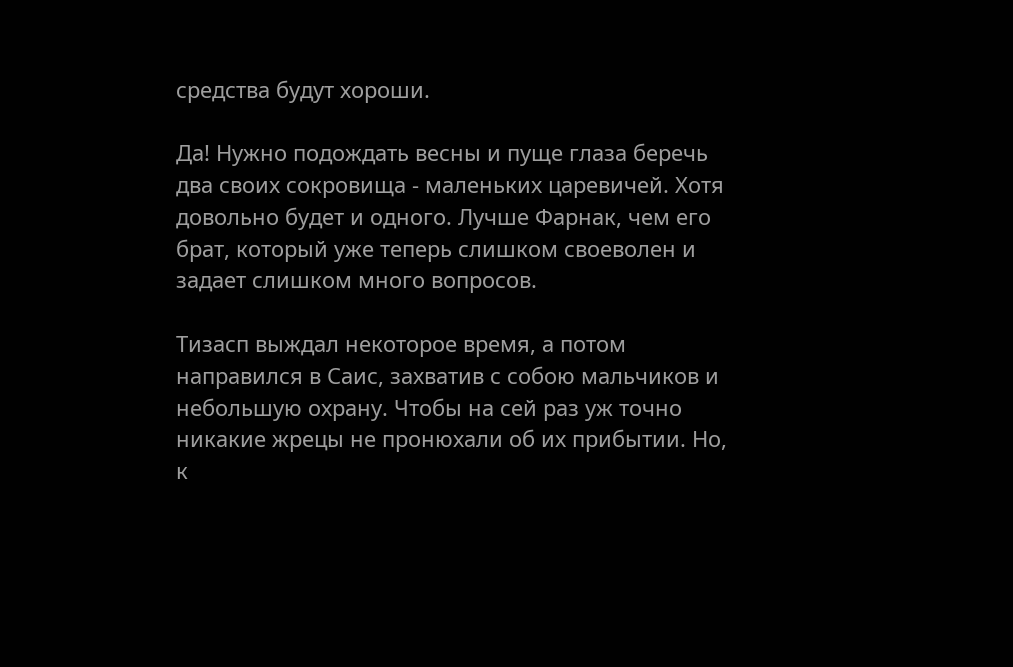средства будут хороши.

Да! Нужно подождать весны и пуще глаза беречь два своих сокровища - маленьких царевичей. Хотя довольно будет и одного. Лучше Фарнак, чем его брат, который уже теперь слишком своеволен и задает слишком много вопросов.

Тизасп выждал некоторое время, а потом направился в Саис, захватив с собою мальчиков и небольшую охрану. Чтобы на сей раз уж точно никакие жрецы не пронюхали об их прибытии. Но, к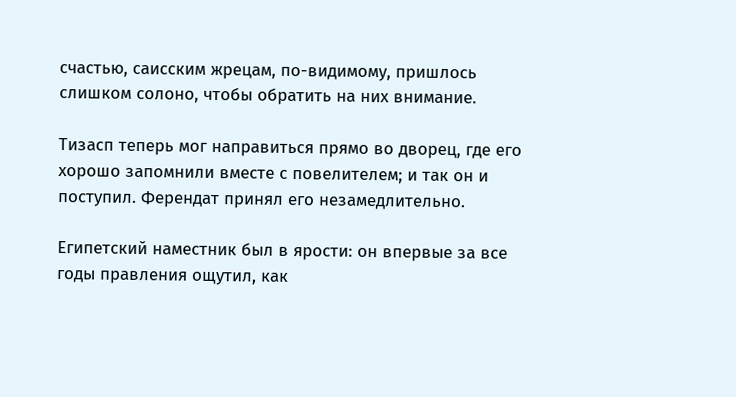счастью, саисским жрецам, по-видимому, пришлось слишком солоно, чтобы обратить на них внимание.

Тизасп теперь мог направиться прямо во дворец, где его хорошо запомнили вместе с повелителем; и так он и поступил. Ферендат принял его незамедлительно.

Египетский наместник был в ярости: он впервые за все годы правления ощутил, как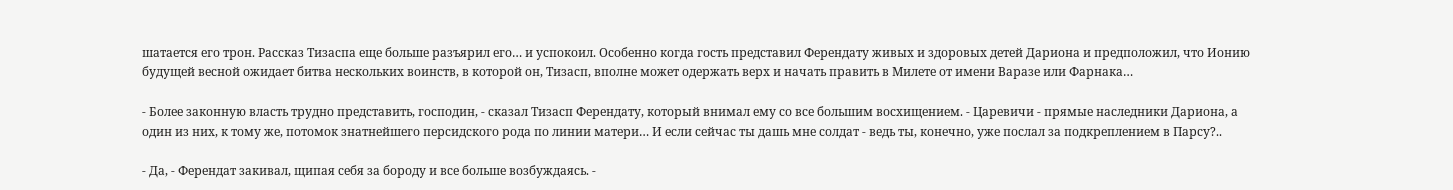шатается его трон. Рассказ Тизаспа еще больше разъярил его… и успокоил. Особенно когда гость представил Ферендату живых и здоровых детей Дариона и предположил, что Ионию будущей весной ожидает битва нескольких воинств, в которой он, Тизасп, вполне может одержать верх и начать править в Милете от имени Варазе или Фарнака…

- Более законную власть трудно представить, господин, - сказал Тизасп Ферендату, который внимал ему со все большим восхищением. - Царевичи - прямые наследники Дариона, а один из них, к тому же, потомок знатнейшего персидского рода по линии матери… И если сейчас ты дашь мне солдат - ведь ты, конечно, уже послал за подкреплением в Парсу?..

- Да, - Ферендат закивал, щипая себя за бороду и все больше возбуждаясь. -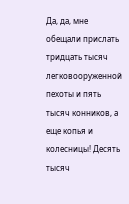Да, да, мне обещали прислать тридцать тысяч легковооруженной пехоты и пять тысяч конников, а еще копья и колесницы! Десять тысяч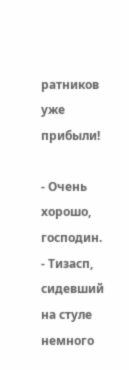ратников уже прибыли!

- Очень хорошо, господин. - Тизасп, сидевший на стуле немного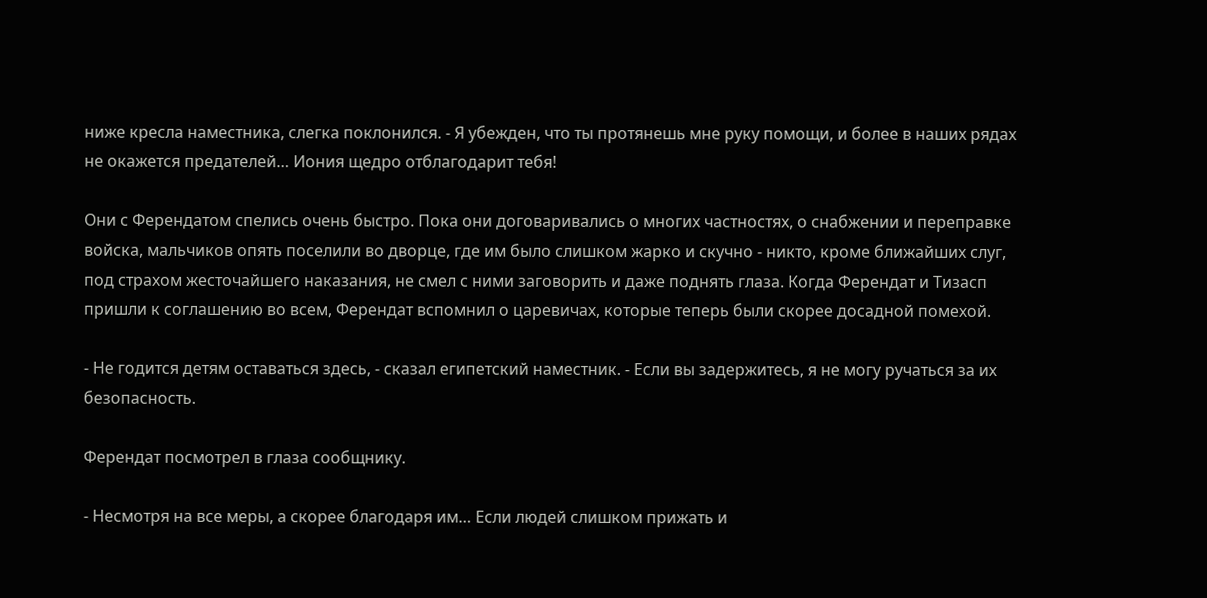ниже кресла наместника, слегка поклонился. - Я убежден, что ты протянешь мне руку помощи, и более в наших рядах не окажется предателей… Иония щедро отблагодарит тебя!

Они с Ферендатом спелись очень быстро. Пока они договаривались о многих частностях, о снабжении и переправке войска, мальчиков опять поселили во дворце, где им было слишком жарко и скучно - никто, кроме ближайших слуг, под страхом жесточайшего наказания, не смел с ними заговорить и даже поднять глаза. Когда Ферендат и Тизасп пришли к соглашению во всем, Ферендат вспомнил о царевичах, которые теперь были скорее досадной помехой.

- Не годится детям оставаться здесь, - сказал египетский наместник. - Если вы задержитесь, я не могу ручаться за их безопасность.

Ферендат посмотрел в глаза сообщнику.

- Несмотря на все меры, а скорее благодаря им… Если людей слишком прижать и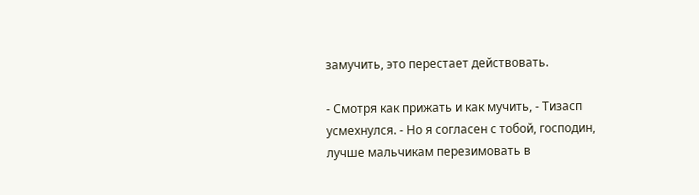замучить, это перестает действовать.

- Смотря как прижать и как мучить, - Тизасп усмехнулся. - Но я согласен с тобой, господин, лучше мальчикам перезимовать в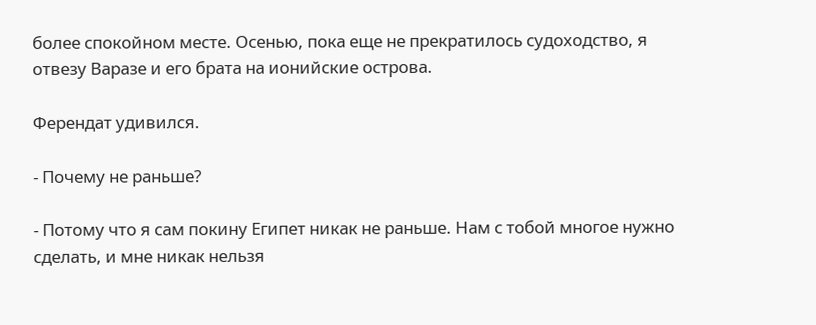более спокойном месте. Осенью, пока еще не прекратилось судоходство, я отвезу Варазе и его брата на ионийские острова.

Ферендат удивился.

- Почему не раньше?

- Потому что я сам покину Египет никак не раньше. Нам с тобой многое нужно сделать, и мне никак нельзя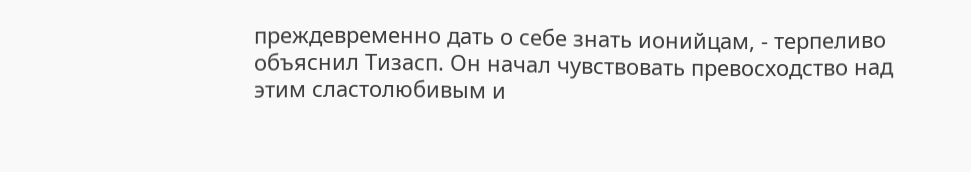преждевременно дать о себе знать ионийцам, - терпеливо объяснил Тизасп. Он начал чувствовать превосходство над этим сластолюбивым и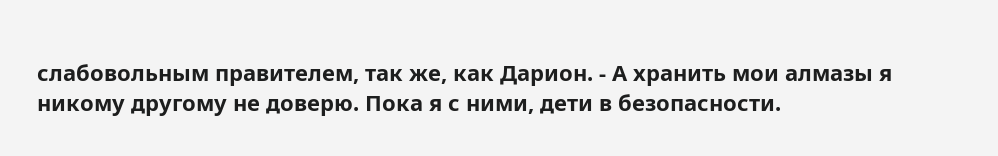слабовольным правителем, так же, как Дарион. - А хранить мои алмазы я никому другому не доверю. Пока я с ними, дети в безопасности.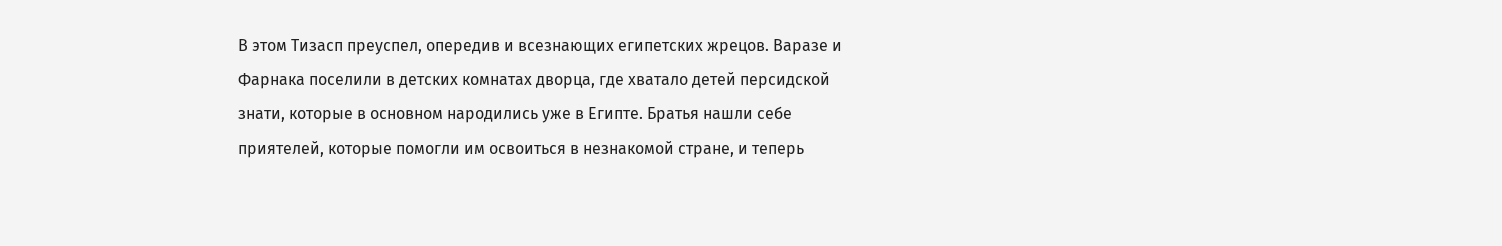В этом Тизасп преуспел, опередив и всезнающих египетских жрецов. Варазе и Фарнака поселили в детских комнатах дворца, где хватало детей персидской знати, которые в основном народились уже в Египте. Братья нашли себе приятелей, которые помогли им освоиться в незнакомой стране, и теперь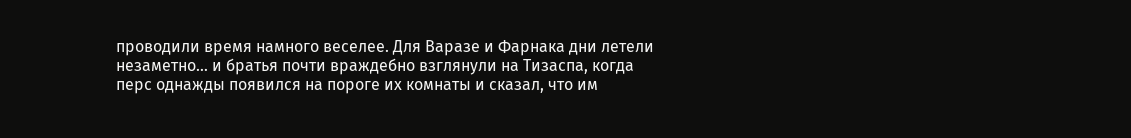проводили время намного веселее. Для Варазе и Фарнака дни летели незаметно… и братья почти враждебно взглянули на Тизаспа, когда перс однажды появился на пороге их комнаты и сказал, что им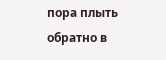пора плыть обратно в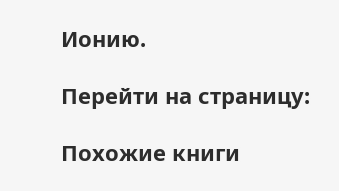Ионию.

Перейти на страницу:

Похожие книги